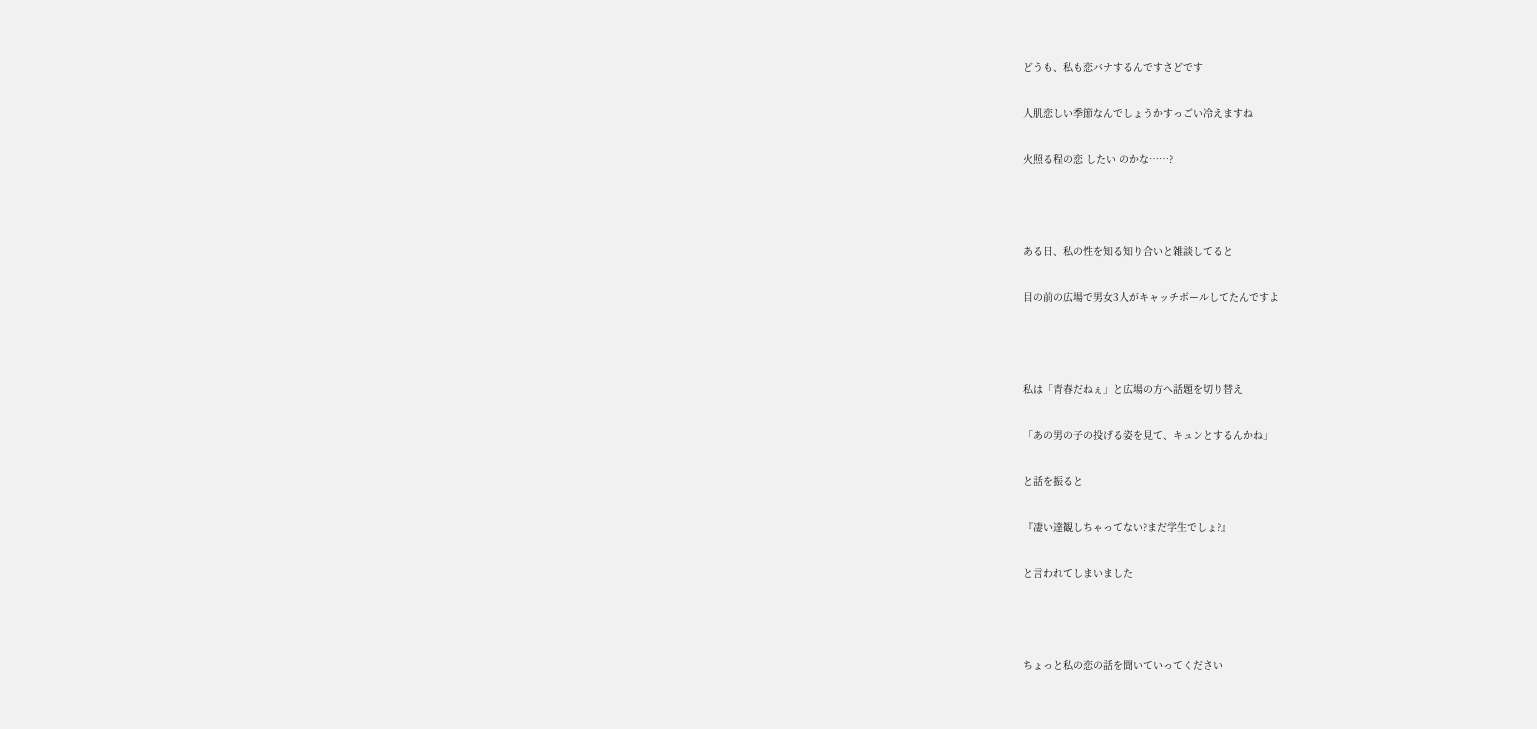どうも、私も恋バナするんですさどです

人肌恋しい季節なんでしょうかすっごい冷えますね

火照る程の恋 したい のかな……?



ある日、私の性を知る知り合いと雑談してると

目の前の広場で男女3人がキャッチボールしてたんですよ



私は「青春だねぇ」と広場の方へ話題を切り替え

「あの男の子の投げる姿を見て、キュンとするんかね」

と話を振ると

『凄い達観しちゃってない?まだ学生でしょ?』

と言われてしまいました



ちょっと私の恋の話を聞いていってください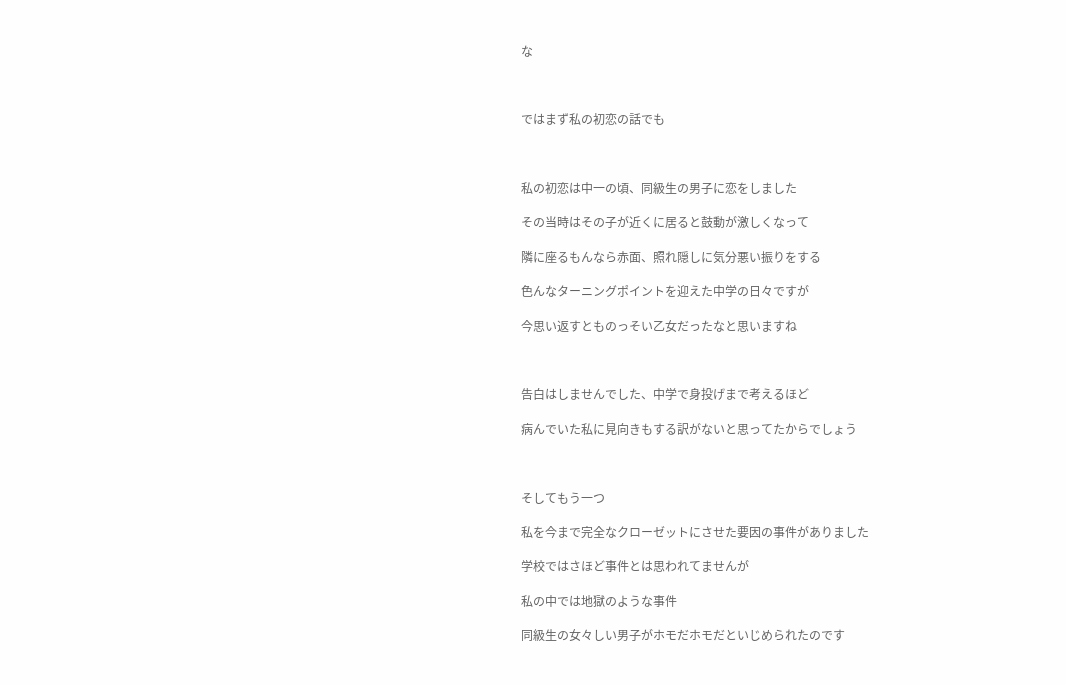な



ではまず私の初恋の話でも



私の初恋は中一の頃、同級生の男子に恋をしました

その当時はその子が近くに居ると鼓動が激しくなって

隣に座るもんなら赤面、照れ隠しに気分悪い振りをする

色んなターニングポイントを迎えた中学の日々ですが

今思い返すとものっそい乙女だったなと思いますね



告白はしませんでした、中学で身投げまで考えるほど

病んでいた私に見向きもする訳がないと思ってたからでしょう



そしてもう一つ

私を今まで完全なクローゼットにさせた要因の事件がありました

学校ではさほど事件とは思われてませんが

私の中では地獄のような事件

同級生の女々しい男子がホモだホモだといじめられたのです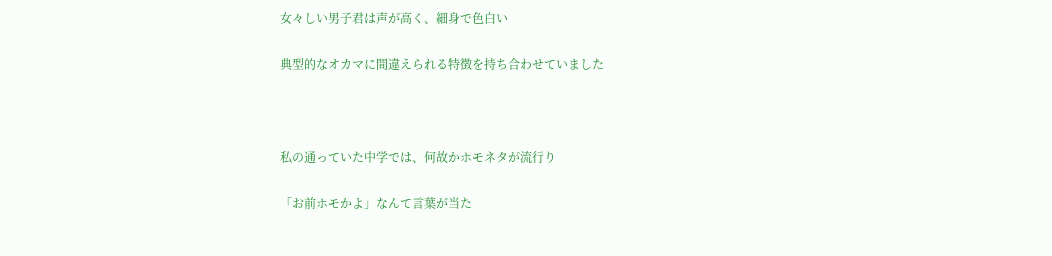女々しい男子君は声が高く、細身で色白い

典型的なオカマに間違えられる特徴を持ち合わせていました



私の通っていた中学では、何故かホモネタが流行り

「お前ホモかよ」なんて言葉が当た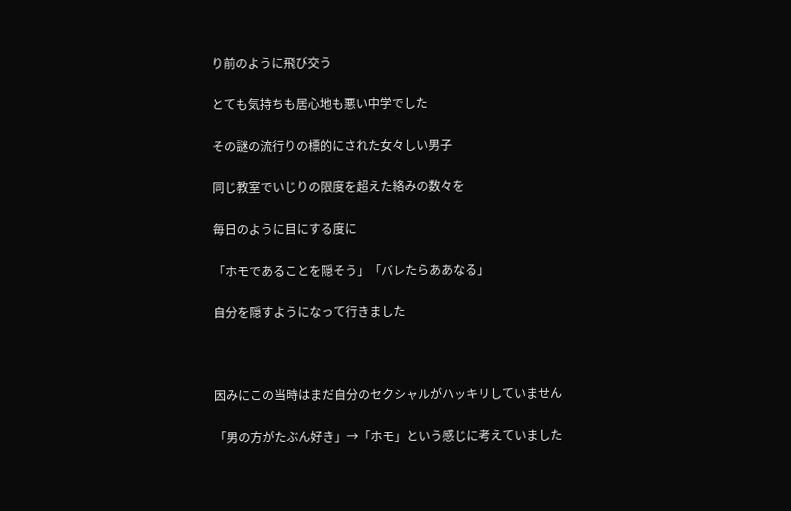り前のように飛び交う

とても気持ちも居心地も悪い中学でした

その謎の流行りの標的にされた女々しい男子

同じ教室でいじりの限度を超えた絡みの数々を

毎日のように目にする度に

「ホモであることを隠そう」「バレたらああなる」

自分を隠すようになって行きました



因みにこの当時はまだ自分のセクシャルがハッキリしていません

「男の方がたぶん好き」→「ホモ」という感じに考えていました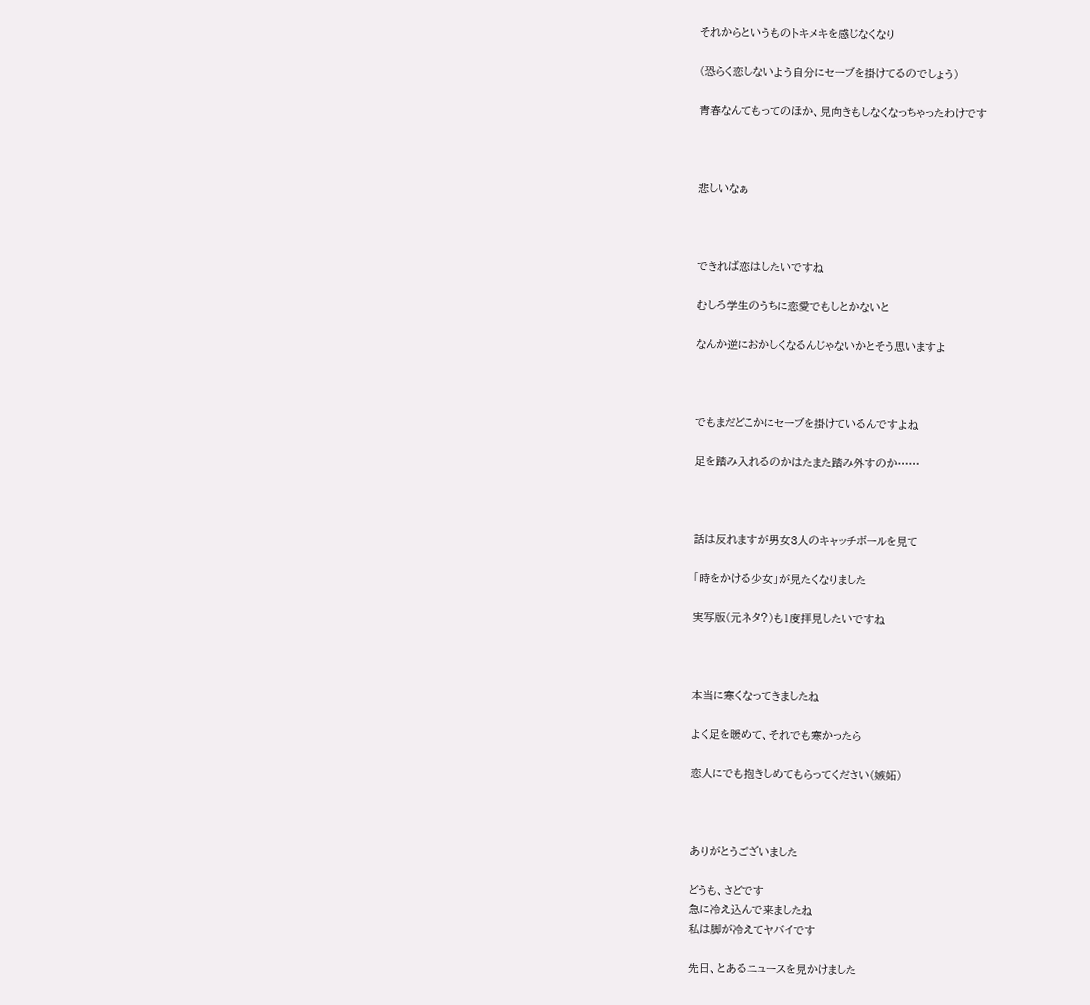それからというものトキメキを感じなくなり

(恐らく恋しないよう自分にセーブを掛けてるのでしょう)

青春なんてもってのほか、見向きもしなくなっちゃったわけです



悲しいなぁ



できれば恋はしたいですね

むしろ学生のうちに恋愛でもしとかないと

なんか逆におかしくなるんじゃないかとそう思いますよ



でもまだどこかにセーブを掛けているんですよね

足を踏み入れるのかはたまた踏み外すのか……



話は反れますが男女3人のキャッチボールを見て

「時をかける少女」が見たくなりました

実写版(元ネタ?)も1度拝見したいですね



本当に寒くなってきましたね

よく足を暖めて、それでも寒かったら

恋人にでも抱きしめてもらってください(嫉妬)



ありがとうございました

どうも、さどです
急に冷え込んで来ましたね
私は脚が冷えてヤバイです

先日、とあるニュースを見かけました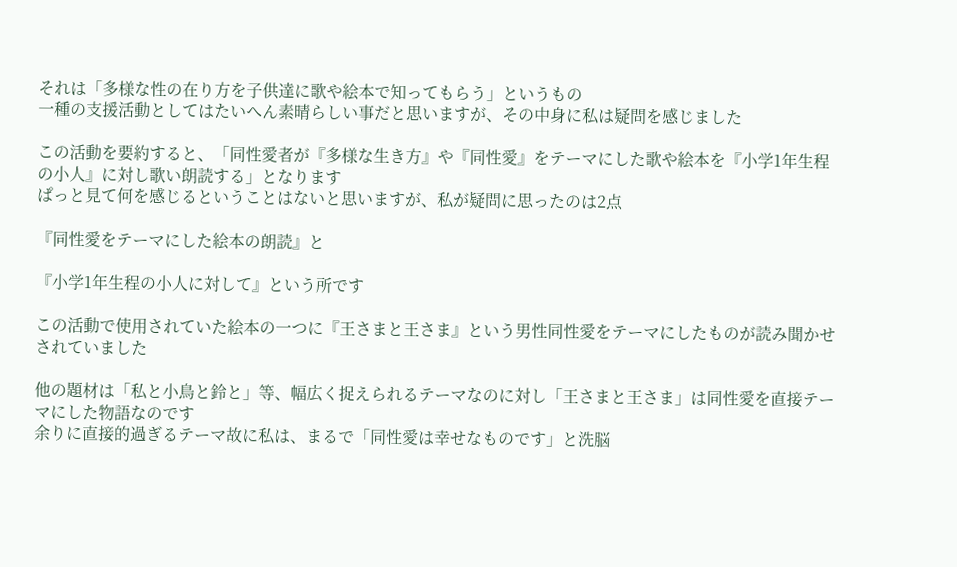それは「多様な性の在り方を子供達に歌や絵本で知ってもらう」というもの
一種の支援活動としてはたいへん素晴らしい事だと思いますが、その中身に私は疑問を感じました

この活動を要約すると、「同性愛者が『多様な生き方』や『同性愛』をテーマにした歌や絵本を『小学1年生程の小人』に対し歌い朗読する」となります
ぱっと見て何を感じるということはないと思いますが、私が疑問に思ったのは2点

『同性愛をテーマにした絵本の朗読』と

『小学1年生程の小人に対して』という所です

この活動で使用されていた絵本の一つに『王さまと王さま』という男性同性愛をテーマにしたものが読み聞かせされていました

他の題材は「私と小鳥と鈴と」等、幅広く捉えられるテーマなのに対し「王さまと王さま」は同性愛を直接テーマにした物語なのです
余りに直接的過ぎるテーマ故に私は、まるで「同性愛は幸せなものです」と洗脳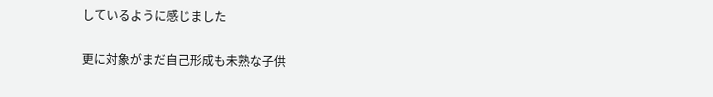しているように感じました

更に対象がまだ自己形成も未熟な子供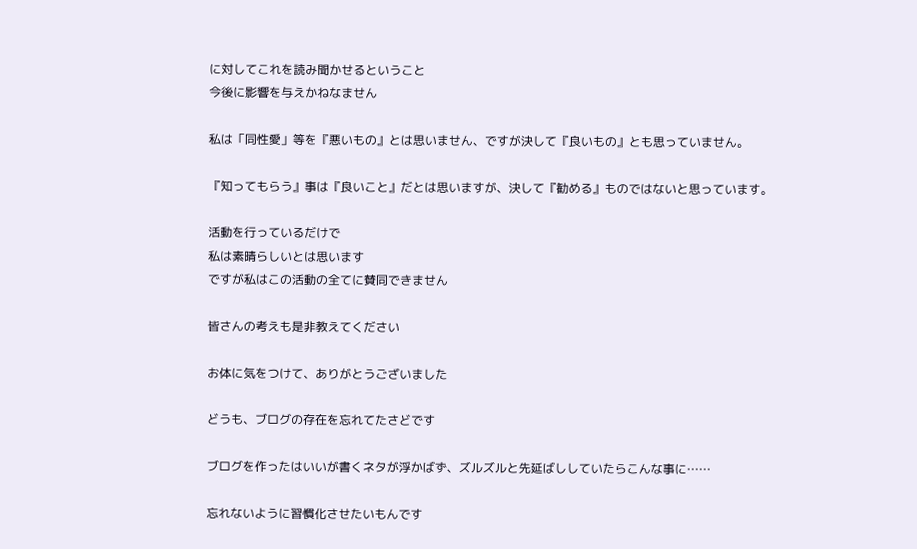に対してこれを読み聞かせるということ
今後に影響を与えかねなません

私は「同性愛」等を『悪いもの』とは思いません、ですが決して『良いもの』とも思っていません。

『知ってもらう』事は『良いこと』だとは思いますが、決して『勧める』ものではないと思っています。

活動を行っているだけで
私は素晴らしいとは思います
ですが私はこの活動の全てに賛同できません

皆さんの考えも是非教えてください

お体に気をつけて、ありがとうございました

どうも、ブログの存在を忘れてたさどです

ブログを作ったはいいが書くネタが浮かばず、ズルズルと先延ばししていたらこんな事に……

忘れないように習慣化させたいもんです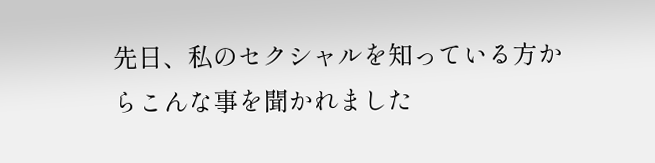先日、私のセクシャルを知っている方からこんな事を聞かれました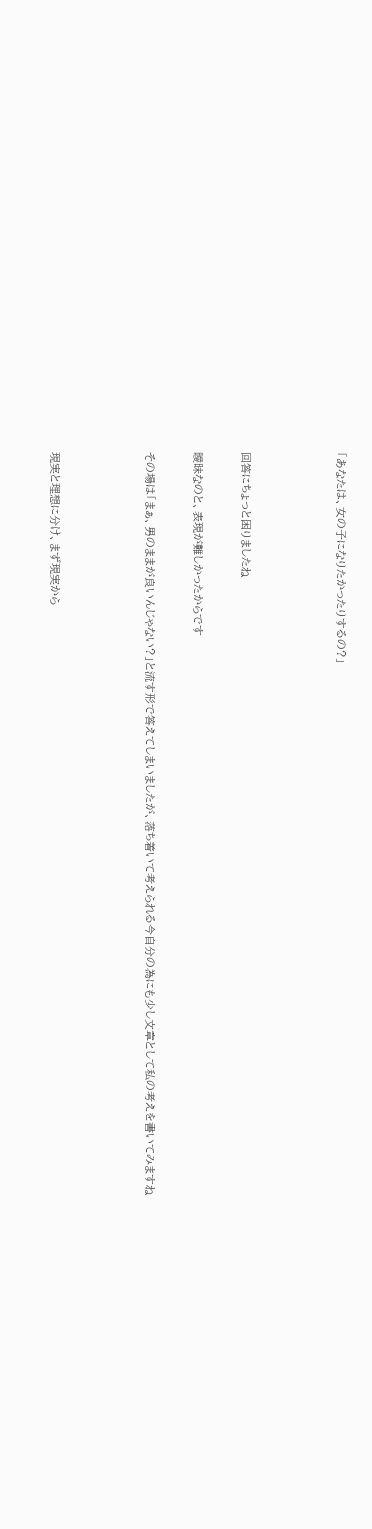「あなたは、女の子になりたかったりするの?」



回答にちょっと困りましたね

曖昧なのと、表現が難しかったからです

その場は「まぁ、男のままが良いんじゃない?」と流す形で答えてしまいましたが、落ち着いて考えられる今自分の為にも少し文章として私の考えを書いてみますね



現実と理想に分け、まず現実から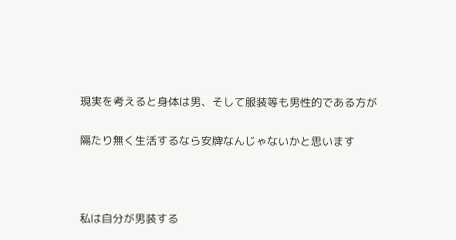現実を考えると身体は男、そして服装等も男性的である方が

隔たり無く生活するなら安牌なんじゃないかと思います



私は自分が男装する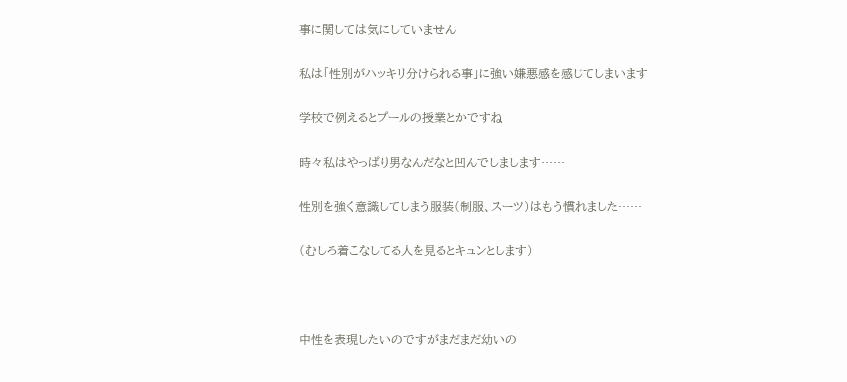事に関しては気にしていません

私は「性別がハッキリ分けられる事」に強い嫌悪感を感じてしまいます

学校で例えるとプールの授業とかですね

時々私はやっぱり男なんだなと凹んでしまします……

性別を強く意識してしまう服装(制服、スーツ)はもう慣れました……

(むしろ着こなしてる人を見るとキュンとします)



中性を表現したいのですがまだまだ幼いの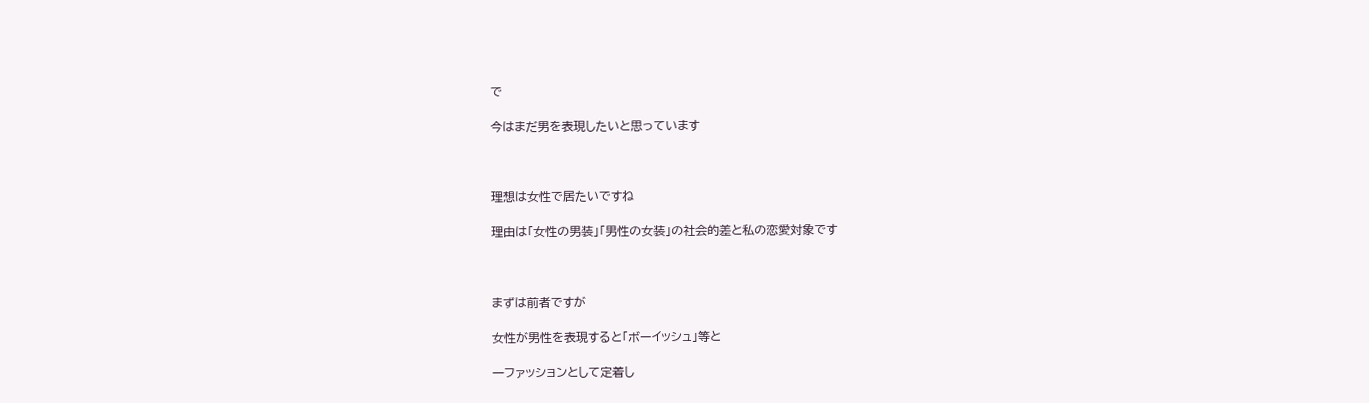で

今はまだ男を表現したいと思っています



理想は女性で居たいですね

理由は「女性の男装」「男性の女装」の社会的差と私の恋愛対象です



まずは前者ですが

女性が男性を表現すると「ボーイッシュ」等と

一ファッションとして定着し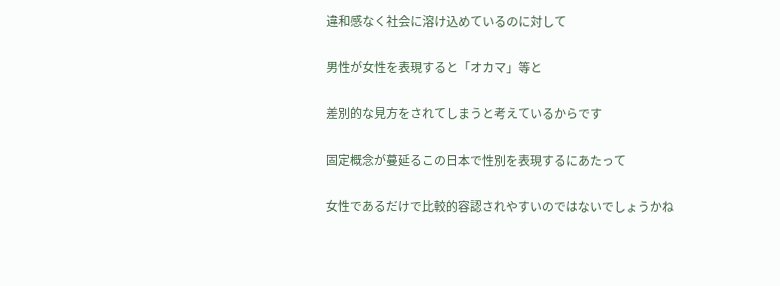違和感なく社会に溶け込めているのに対して

男性が女性を表現すると「オカマ」等と

差別的な見方をされてしまうと考えているからです

固定概念が蔓延るこの日本で性別を表現するにあたって

女性であるだけで比較的容認されやすいのではないでしょうかね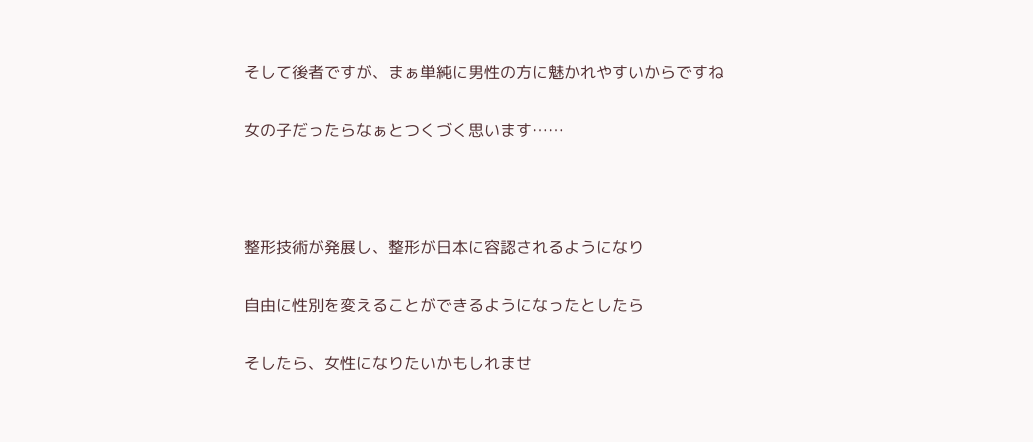そして後者ですが、まぁ単純に男性の方に魅かれやすいからですね

女の子だったらなぁとつくづく思います……



整形技術が発展し、整形が日本に容認されるようになり

自由に性別を変えることができるようになったとしたら

そしたら、女性になりたいかもしれませ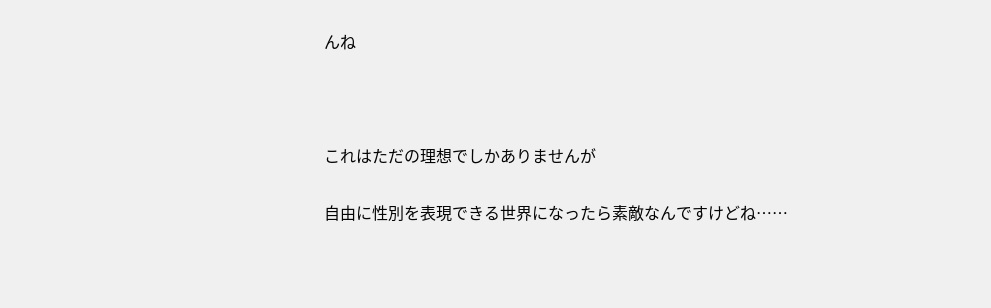んね



これはただの理想でしかありませんが

自由に性別を表現できる世界になったら素敵なんですけどね……